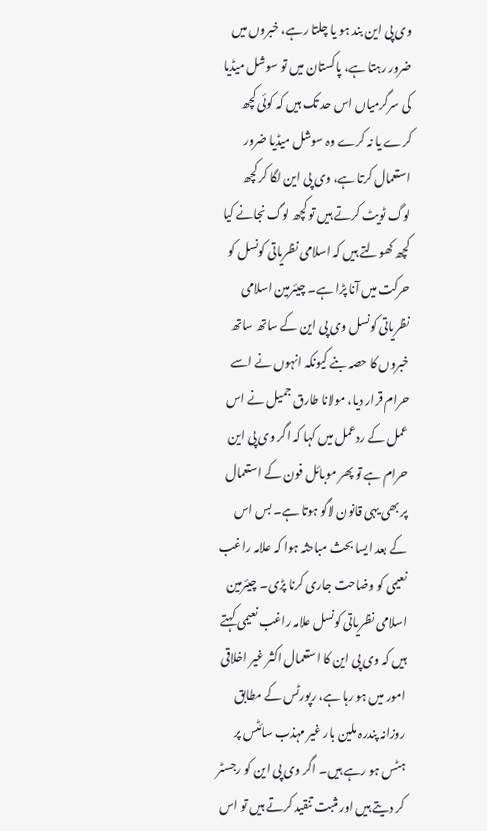وی پی این بند ہو یا چلتا رہے، خبروں میں ضرور رہتا ہے، پاکستان میں تو سوشل میڈیا کی سرگرمیاں اس حد تک ہیں کہ کوئی کچھ کرے یا نہ کرے وہ سوشل میڈیا ضرور استعمال کرتا ہے، وی پی این لگا کر کچھ لوگ ٹویٹ کرتے ہیں تو کچھ لوگ نجانے کیا کچھ کھولتے ہیں کہ اسلامی نظریاتی کونسل کو حرکت میں آنا پڑا ہے۔ چیئرمین اسلامی نظریاتی کونسل وی پی این کے ساتھ ساتھ خبروں کا حصہ بنے کیونکہ انہوں نے اسے حرام قرار دیا، مولانا طارق جمیل نے اس عمل کے ردعمل میں کہا کہ اگر وی پی این حرام ہے تو پھر موبائل فون کے استعمال پر بھی یہی قانون لاگو ہوتا ہے۔ بس اس کے بعد ایسا بحث مباحثہ ہوا کہ علامہ راغب نعیمی کو وضاحت جاری کرنا پڑی۔ چیئرمین اسلامی نظریاتی کونسل علامہ راغب نعیمی کہتے ہیں کہ وی پی این کا استعمال اکثر غیر اخلاقی امور میں ہو رہا ہے، رپورٹس کے مطابق روزانہ پندرہ ملین بار غیر مہذب سائٹس پر ہٹس ہو رہے ہیں۔ اگر وی پی این کو رجسٹر کر دیتے ہیں اور مثبت تنقید کرتے ہیں تو اس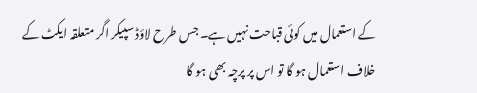کے استعمال میں کوئی قباحت نہیں ہے۔ جس طرح لاؤڈ سپیکر اگر متعلقہ ایکٹ کے خلاف استعمال ہو گا تو اس پر پرچہ بھی ہو گا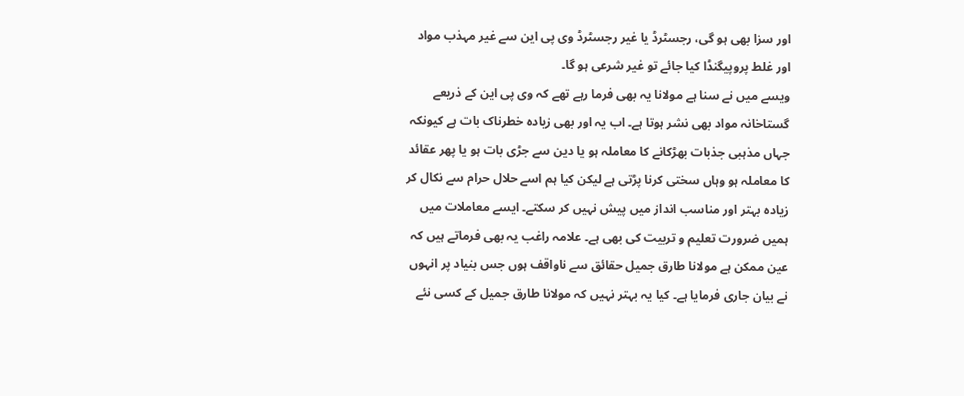اور سزا بھی ہو گی، رجسٹرڈ یا غیر رجسٹرڈ وی پی این سے غیر مہذب مواد اور غلط پروپیگنڈا کیا جائے تو غیر شرعی ہو گا۔
ویسے میں نے سنا ہے مولانا یہ بھی فرما رہے تھے کہ وی پی این کے ذریعے گستاخانہ مواد بھی نشر ہوتا ہے۔ اب یہ اور بھی زیادہ خطرناک بات ہے کیونکہ جہاں مذہبی جذبات بھڑکانے کا معاملہ ہو یا دین سے جڑی بات ہو یا پھر عقائد کا معاملہ ہو وہاں سختی کرنا پڑتی ہے لیکن کیا ہم اسے حلال حرام سے نکال کر زیادہ بہتر اور مناسب انداز میں پیش نہیں کر سکتے۔ ایسے معاملات میں ہمیں ضرورت تعلیم و تربیت کی بھی ہے۔ علامہ راغب یہ بھی فرماتے ہیں کہ عین ممکن ہے مولانا طارق جمیل حقائق سے ناواقف ہوں جس بنیاد پر انہوں نے بیان جاری فرمایا ہے۔ کیا یہ بہتر نہیں کہ مولانا طارق جمیل کے کسی نئے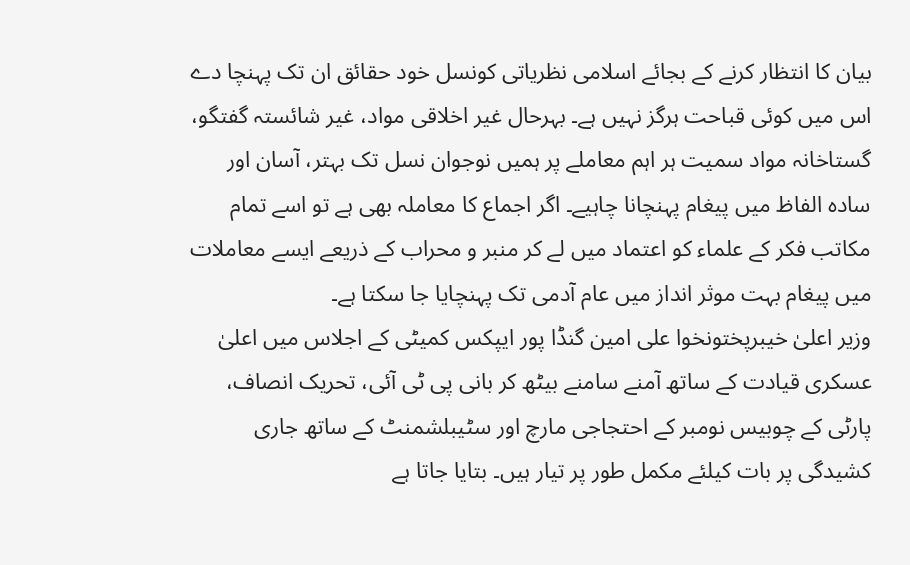بیان کا انتظار کرنے کے بجائے اسلامی نظریاتی کونسل خود حقائق ان تک پہنچا دے اس میں کوئی قباحت ہرگز نہیں ہے۔ بہرحال غیر اخلاقی مواد، غیر شائستہ گفتگو، گستاخانہ مواد سمیت ہر اہم معاملے پر ہمیں نوجوان نسل تک بہتر، آسان اور سادہ الفاظ میں پیغام پہنچانا چاہیے۔ اگر اجماع کا معاملہ بھی ہے تو اسے تمام مکاتب فکر کے علماء کو اعتماد میں لے کر منبر و محراب کے ذریعے ایسے معاملات میں پیغام بہت موثر انداز میں عام آدمی تک پہنچایا جا سکتا ہے۔
وزیر اعلیٰ خیبرپختونخوا علی امین گنڈا پور ایپکس کمیٹی کے اجلاس میں اعلیٰ عسکری قیادت کے ساتھ آمنے سامنے بیٹھ کر بانی پی ٹی آئی، تحریک انصاف، پارٹی کے چوبیس نومبر کے احتجاجی مارچ اور سٹیبلشمنٹ کے ساتھ جاری کشیدگی پر بات کیلئے مکمل طور پر تیار ہیں۔ بتایا جاتا ہے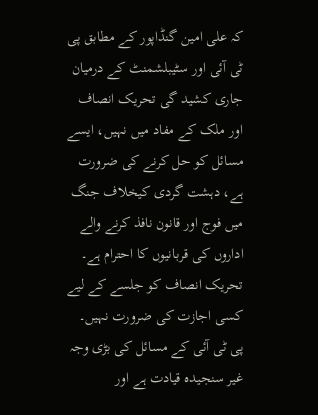کہ علی امین گنڈاپور کے مطابق پی ٹی آئی اور سٹیبلشمنٹ کے درمیان جاری کشید گی تحریک انصاف اور ملک کے مفاد میں نہیں، ایسے مسائل کو حل کرنے کی ضرورت ہے، دہشت گردی کیخلاف جنگ میں فوج اور قانون نافذ کرنے والے اداروں کی قربانیوں کا احترام ہے۔ تحریک انصاف کو جلسے کے لیے کسی اجازت کی ضرورت نہیں۔
پی ٹی آئی کے مسائل کی بڑی وجہ غیر سنجیدہ قیادت ہے اور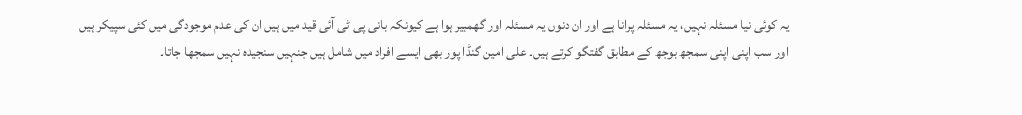یہ کوئی نیا مسئلہ نہیں، یہ مسئلہ پرانا ہے اور ان دنوں یہ مسئلہ اور گھمبیر ہوا ہے کیونکہ بانی پی ٹی آئی قید میں ہیں ان کی عدم موجودگی میں کئی سپیکر ہیں اور سب اپنی اپنی سمجھ بوجھ کے مطابق گفتگو کرتے ہیں۔ علی امین گنڈا پور بھی ایسے افراد میں شامل ہیں جنہیں سنجیدہ نہیں سمجھا جاتا۔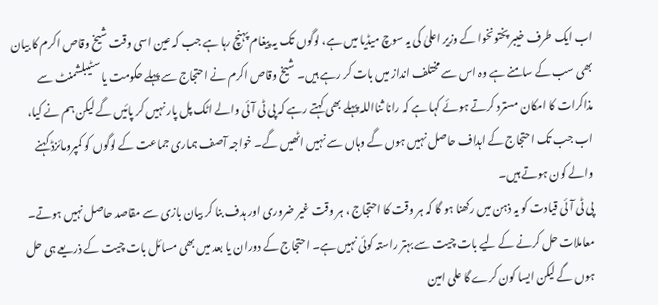اب ایک طرف خیبر پختونخوا کے وزیر اعلیٰ کی یہ سوچ میڈیا میں ہے، لوگوں تک یہ پیغام پہنچ رہا ہے جب کہ عین اسی وقت شیخ وقاص اکرم کا بیان بھی سب کے سامنے ہے وہ اس سے مختلف انداز میں بات کر رہے ہیں۔ شیخ وقاص اکرم نے احتجاج سے پہلے حکومت یا سٹیبلشمنٹ سے مذاکرات کا امکان مسترد کرتے ہوئے کہا ہے کہ رانا ثنااللہ پہلے بھی کہتے رہے کہ پی ٹی آئی والے اٹک پل پار نہیں کر پائیں گے لیکن ہم نے کیا، اب جب تک احتجاج کے اہداف حاصل نہیں ہوں گے وہاں سے نہیں اٹھیں گے۔ خواجہ آصف ہماری جماعت کے لوگوں کو کمپرومائزڈ کہنے والے کون ہوتے ہیں۔
پی ٹی آئی قیادت کو یہ ذہن میں رکھنا ہو گا کہ ہر وقت کا احتجاج ، ہر وقت غیر ضروری اور ہدف بنا کر بیان بازی سے مقاصد حاصل نہیں ہوتے۔ معاملات حل کرنے کے لیے بات چیت سے بہتر راستہ کوئی نہیں ہے۔ احتجاج کے دوران یا بعد میں بھی مسائل بات چیت کے ذریعے ہی حل ہوں گے لیکن ایسا کون کرے گا علی امین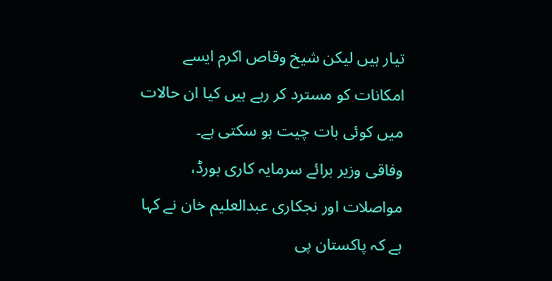تیار ہیں لیکن شیخ وقاص اکرم ایسے امکانات کو مسترد کر رہے ہیں کیا ان حالات میں کوئی بات چیت ہو سکتی ہے۔
وفاقی وزیر برائے سرمایہ کاری بورڈ، مواصلات اور نجکاری عبدالعلیم خان نے کہا ہے کہ پاکستان پی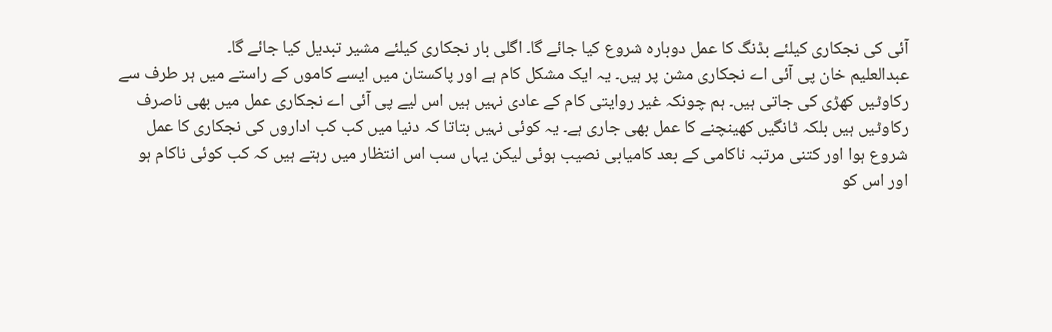آئی کی نجکاری کیلئے بڈنگ کا عمل دوبارہ شروع کیا جائے گا۔ اگلی بار نجکاری کیلئے مشیر تبدیل کیا جائے گا۔
عبدالعلیم خان پی آئی اے نجکاری مشن پر ہیں۔ یہ ایک مشکل کام ہے اور پاکستان میں ایسے کاموں کے راستے میں ہر طرف سے رکاوٹیں کھڑی کی جاتی ہیں۔ ہم چونکہ غیر روایتی کام کے عادی نہیں ہیں اس لیے پی آئی اے نجکاری عمل میں بھی ناصرف رکاوٹیں ہیں بلکہ ٹانگیں کھینچنے کا عمل بھی جاری ہے۔ یہ کوئی نہیں بتاتا کہ دنیا میں کب کب اداروں کی نجکاری کا عمل شروع ہوا اور کتنی مرتبہ ناکامی کے بعد کامیابی نصیب ہوئی لیکن یہاں سب اس انتظار میں رہتے ہیں کہ کب کوئی ناکام ہو اور اس کو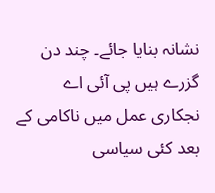نشانہ بنایا جائے۔ چند دن گزرے ہیں پی آئی اے نجکاری عمل میں ناکامی کے بعد کئی سیاسی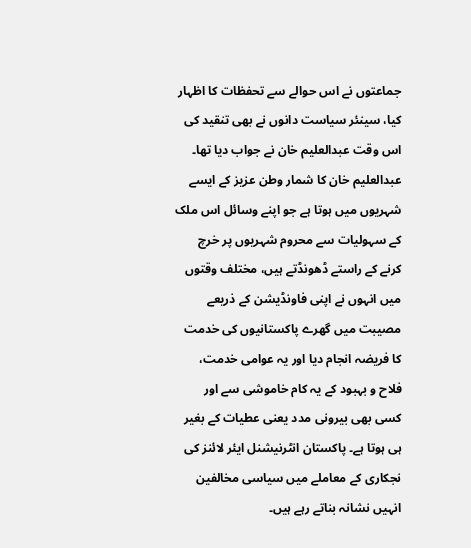جماعتوں نے اس حوالے سے تحفظات کا اظہار کیا، سینئر سیاست دانوں نے بھی تنقید کی اس وقت عبدالعلیم خان نے جواب دیا تھا۔
عبدالعلیم خان کا شمار وطن عزیز کے ایسے شہریوں میں ہوتا ہے جو اپنے وسائل اس ملک کے سہولیات سے محروم شہریوں پر خرچ کرنے کے راستے ڈھونڈتے ہیں، مختلف وقتوں میں انہوں نے اپنی فاونڈیشن کے ذریعے مصیبت میں گھرے پاکستانیوں کی خدمت کا فریضہ انجام دیا اور یہ عوامی خدمت، فلاح و بہبود کے یہ کام خاموشی سے اور کسی بھی بیرونی مدد یعنی عطیات کے بغیر ہی ہوتا ہے۔ پاکستان انٹرنیشنل ایئر لائنز کی نجکاری کے معاملے میں سیاسی مخالفین انہیں نشانہ بناتے رہے ہیں۔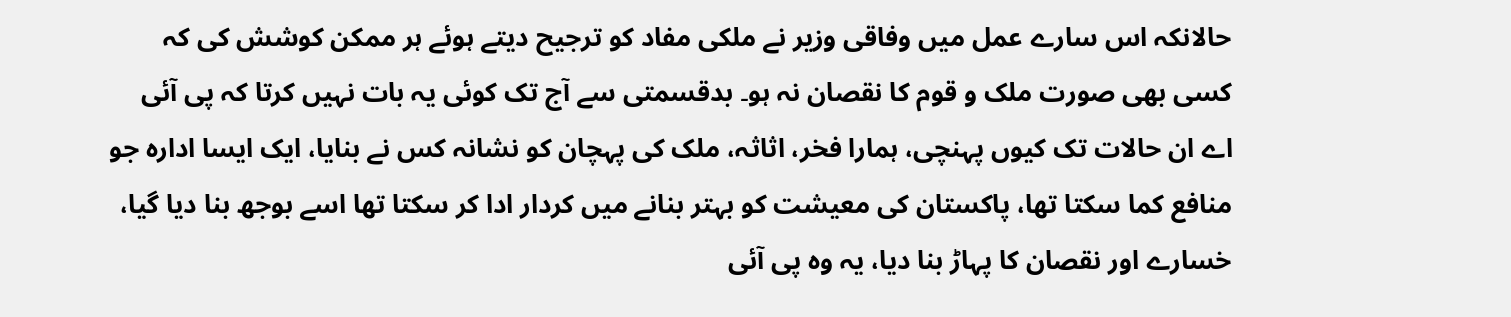حالانکہ اس سارے عمل میں وفاقی وزیر نے ملکی مفاد کو ترجیح دیتے ہوئے ہر ممکن کوشش کی کہ کسی بھی صورت ملک و قوم کا نقصان نہ ہو۔ بدقسمتی سے آج تک کوئی یہ بات نہیں کرتا کہ پی آئی اے ان حالات تک کیوں پہنچی، ہمارا فخر، اثاثہ، ملک کی پہچان کو نشانہ کس نے بنایا، ایک ایسا ادارہ جو منافع کما سکتا تھا، پاکستان کی معیشت کو بہتر بنانے میں کردار ادا کر سکتا تھا اسے بوجھ بنا دیا گیا، خسارے اور نقصان کا پہاڑ بنا دیا، یہ وہ پی آئی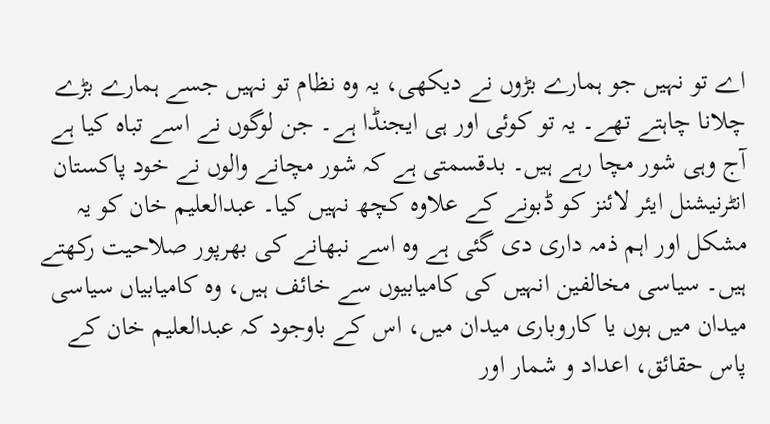اے تو نہیں جو ہمارے بڑوں نے دیکھی، یہ وہ نظام تو نہیں جسے ہمارے بڑے چلانا چاہتے تھے۔ یہ تو کوئی اور ہی ایجنڈا ہے۔ جن لوگوں نے اسے تباہ کیا ہے آج وہی شور مچا رہے ہیں۔ بدقسمتی ہے کہ شور مچانے والوں نے خود پاکستان انٹرنیشنل ایئر لائنز کو ڈبونے کے علاوہ کچھ نہیں کیا۔ عبدالعلیم خان کو یہ مشکل اور اہم ذمہ داری دی گئی ہے وہ اسے نبھانے کی بھرپور صلاحیت رکھتے ہیں۔ سیاسی مخالفین انہیں کی کامیابیوں سے خائف ہیں، وہ کامیابیاں سیاسی میدان میں ہوں یا کاروباری میدان میں، اس کے باوجود کہ عبدالعلیم خان کے پاس حقائق، اعداد و شمار اور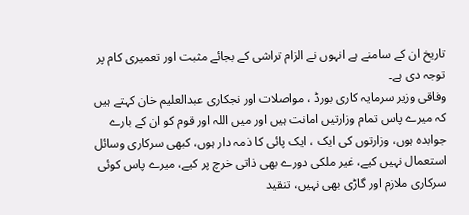تاریخ ان کے سامنے ہے انہوں نے الزام تراشی کے بجائے مثبت اور تعمیری کام پر توجہ دی ہے۔
وفاقی وزیر سرمایہ کاری بورڈ ، مواصلات اور نجکاری عبدالعلیم خان کہتے ہیں کہ میرے پاس تمام وزارتیں امانت ہیں اور میں اللہ اور قوم کو ان کے بارے جوابدہ ہوں، وزارتوں کی ایک ، ایک پائی کا ذمہ دار ہوں، کبھی سرکاری وسائل استعمال نہیں کیے، غیر ملکی دورے بھی ذاتی خرچ پر کیے، میرے پاس کوئی سرکاری ملازم اور گاڑی بھی نہیں، تنقید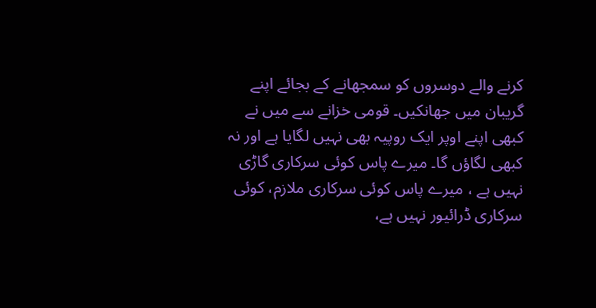کرنے والے دوسروں کو سمجھانے کے بجائے اپنے گریبان میں جھانکیں۔ قومی خزانے سے میں نے کبھی اپنے اوپر ایک روپیہ بھی نہیں لگایا ہے اور نہ کبھی لگاؤں گا۔ میرے پاس کوئی سرکاری گاڑی نہیں ہے ، میرے پاس کوئی سرکاری ملازم، کوئی سرکاری ڈرائیور نہیں ہے،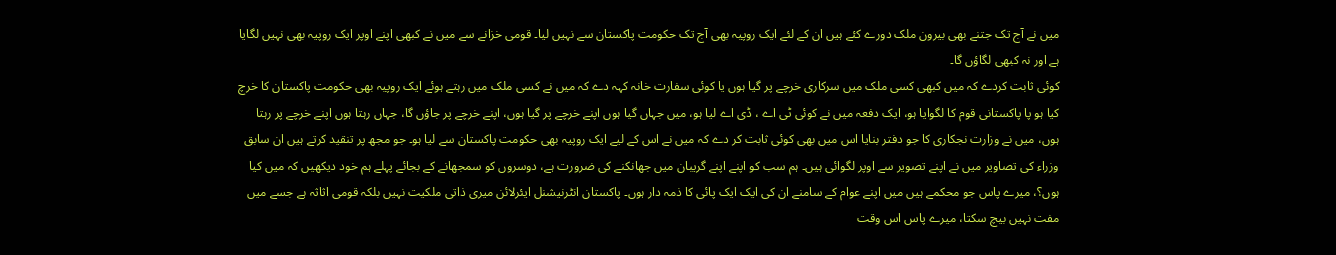میں نے آج تک جتنے بھی بیرون ملک دورے کئے ہیں ان کے لئے ایک روپیہ بھی آج تک حکومت پاکستان سے نہیں لیا۔ قومی خزانے سے میں نے کبھی اپنے اوپر ایک روپیہ بھی نہیں لگایا ہے اور نہ کبھی لگاؤں گا۔
کوئی ثابت کردے کہ میں کبھی کسی ملک میں سرکاری خرچے پر گیا ہوں یا کوئی سفارت خانہ کہہ دے کہ میں نے کسی ملک میں رہتے ہوئے ایک روپیہ بھی حکومت پاکستان کا خرچ کیا ہو پا پاکستانی قوم کا لگوایا ہو، ایک دفعہ میں نے کوئی ٹی اے ، ڈی اے لیا ہو، میں جہاں گیا ہوں اپنے خرچے پر گیا ہوں، اپنے خرچے پر جاؤں گا، جہاں رہتا ہوں اپنے خرچے پر رہتا ہوں، میں نے وزارت نجکاری کا جو دفتر بنایا اس میں بھی کوئی ثابت کر دے کہ میں نے اس کے لیے ایک روپیہ بھی حکومت پاکستان سے لیا ہو۔ جو مجھ پر تنقید کرتے ہیں ان سابق وزراء کی تصاویر میں نے اپنے تصویر سے اوپر لگوائی ہیں۔ ہم سب کو اپنے اپنے گریبان میں جھانکنے کی ضرورت ہے، دوسروں کو سمجھانے کے بجائے پہلے ہم خود دیکھیں کہ میں کیا ہوں؟، میرے پاس جو محکمے ہیں میں اپنے عوام کے سامنے ان کی ایک ایک پائی کا ذمہ دار ہوں۔ پاکستان انٹرنیشنل ایئرلائن میری ذاتی ملکیت نہیں بلکہ قومی اثاثہ ہے جسے میں مفت نہیں بیچ سکتا، میرے پاس اس وقت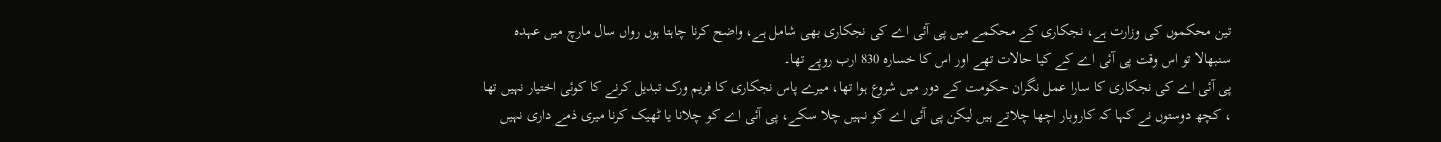تین محکموں کی وزارت ہے، نجکاری کے محکمے میں پی آئی اے کی نجکاری بھی شامل ہے، واضح کرنا چاہتا ہوں رواں سال مارچ میں عہدہ سنبھالا تو اس وقت پی آئی اے کے کیا حالات تھے اور اس کا خسارہ 830 ارب روپے تھا۔
پی آئی اے کی نجکاری کا سارا عمل نگران حکومت کے دور میں شروع ہوا تھا، میرے پاس نجکاری کا فریم ورک تبدیل کرنے کا کوئی اختیار نہیں تھا ، کچھ دوستوں نے کہا کہ کاروبار اچھا چلاتے ہیں لیکن پی آئی اے کو نہیں چلا سکے، پی آئی اے کو چلانا یا ٹھیک کرنا میری ذمے داری نہیں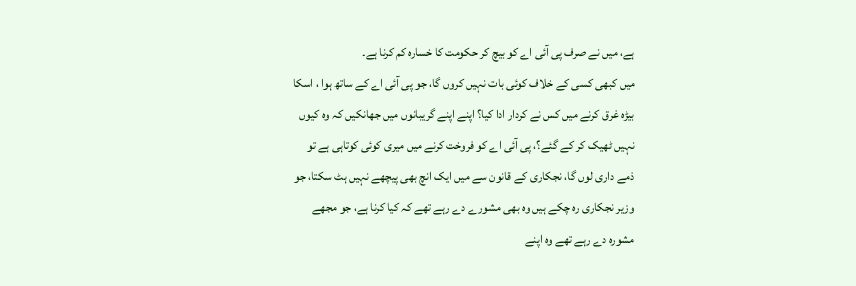ہے، میں نے صرف پی آئی اے کو بیچ کر حکومت کا خسارہ کم کرنا ہے۔
میں کبھی کسی کے خلاف کوئی بات نہیں کروں گا، جو پی آئی اے کے ساتھ ہوا ، اسکا بیڑہ غرق کرنے میں کس نے کردار ادا کیا؟ اپنے اپنے گریبانوں میں جھانکیں کہ وہ کیوں نہیں ٹھیک کر کے گئے؟، پی آئی اے کو فروخت کرنے میں میری کوئی کوتاہی ہے تو ذمے داری لوں گا، نجکاری کے قانون سے میں ایک انچ بھی پیچھے نہیں ہٹ سکتا، جو وزیر نجکاری رہ چکے ہیں وہ بھی مشورے دے رہے تھے کہ کیا کرنا ہے، جو مجھے مشورہ دے رہے تھے وہ اپنے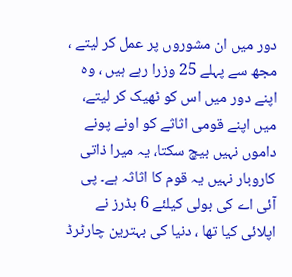دور میں ان مشوروں پر عمل کر لیتے ، مجھ سے پہلے 25 وزرا رہے ہیں ، وہ اپنے دور میں اس کو ٹھیک کر لیتے، میں اپنے قومی اثاثے کو اونے پونے داموں نہیں بیچ سکتا، یہ میرا ذاتی کاروبار نہیں یہ قوم کا اثاثہ ہے۔ پی آئی اے کی بولی کیلئے 6 بڈرز نے اپلائی کیا تھا ، دنیا کی بہترین چارٹرڈ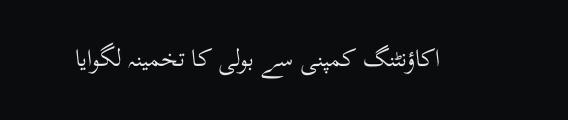اکاؤنٹنگ کمپنی سے بولی کا تخمینہ لگوایا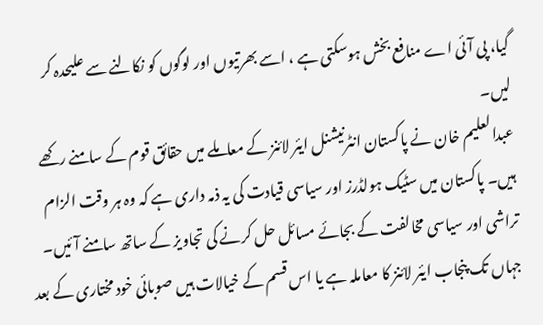گیا، پی آئی اے منافع بخش ہوسکتی ہے ، اسے بھرتیوں اور لوگوں کو نکالنے سے علیحدہ کر لیں۔
عبدالعلیم خان نے پاکستان انٹرنیشنل ایئر لائنز کے معاملے میں حقائق قوم کے سامنے رکھے ہیں۔ پاکستان میں سٹیک ہولڈرز اور سیاسی قیادت کی یہ ذمہ داری ہے کہ وہ ہر وقت الزام تراشی اور سیاسی مخالفت کے بجائے مسائل حل کرنے کی تجاویز کے ساتھ سامنے آئیں۔ جہاں تک پنجاب ایئر لائنز کا معاملہ ہے یا اس قسم کے خیالات ہیں صوبائی خود مختاری کے بعد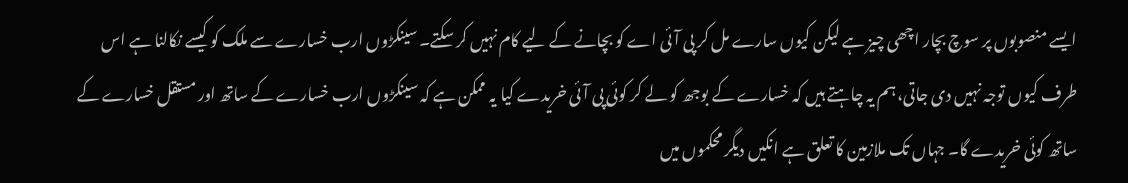ایسے منصوبوں پر سوچ بچار اچھی چیز ہے لیکن کیوں سارے مل کر پی آئی اے کو بچانے کے لیے کام نہیں کر سکتے۔ سینکڑوں ارب خسارے سے ملک کو کیسے نکالنا ہے اس طرف کیوں توجہ نہیں دی جاتی، ہم یہ چاہتے ہیں کہ خسارے کے بوجھ کو لے کر کوئی پی آئی خریدے کیا یہ ممکن ہے کہ سینکڑوں ارب خسارے کے ساتھ اور مستقل خسارے کے ساتھ کوئی خریدے گا۔ جہاں تک ملازمین کا تعلق ہے انکیں دیگر محکموں میں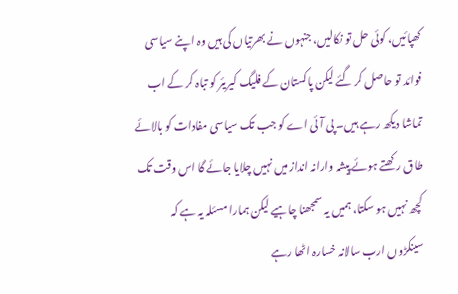کھپائیں، کوئی حل تو نکالیں، جنہوں نے بھرتیاں کی ہیں وہ اپنے سیاسی فوائد تو حاصل کر گئے لیکن پاکستان کے فلیگ کیریئر کو تباہ کر کے اب تماشا دیکھ رہے ہیں۔ پی آئی اے کو جب تک سیاسی مفادات کو بالائے طاق رکھتے ہوئے پیشہ وارانہ انداز میں نہیں چلایا جائے گا اس وقت تک کچھ نہیں ہو سکتا، ہمیں یہ سمجھنا چاہیے لیکن ہمارا مسئلہ یہ ہے کہ سینکڑوں ارب سالانہ خسارہ اٹھا رہے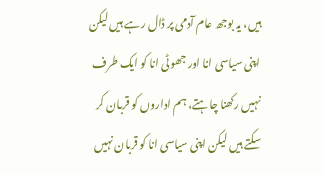ہیں، یہ بوجھ عام آدمی پر ڈال رہے ہیں لیکن اپنی سیاسی انا اور جھوٹی انا کو ایک طرف نہیں رکھنا چاہتے، ہم اداروں کو قربان کر سکتے ہیں لیکن اپنی سیاسی انا کو قربان نہیں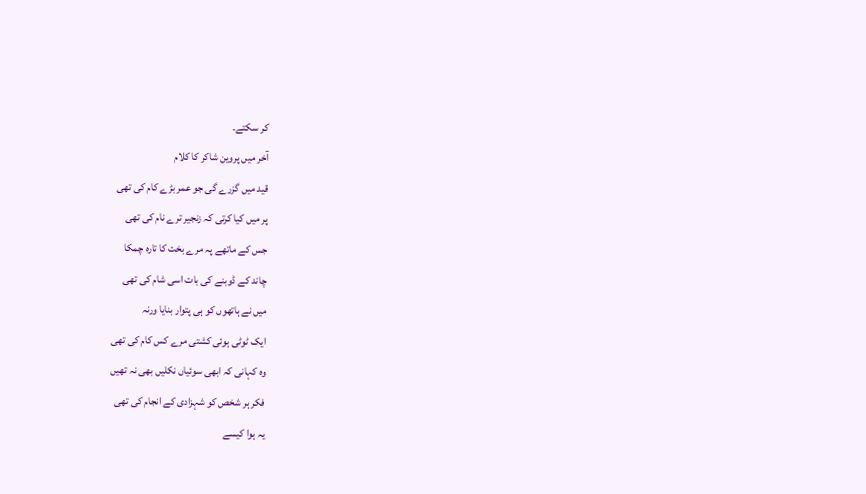کر سکتے۔
آخر میں پروین شاکر کا کلام
قید میں گزرے گی جو عمر بڑے کام کی تھی
پر میں کیا کرتی کہ زنجیر ترے نام کی تھی
جس کے ماتھے پہ مرے بخت کا تارہ چمکا
چاند کے ڈوبنے کی بات اسی شام کی تھی
میں نے ہاتھوں کو ہی پتوار بنایا ورنہ
ایک ٹوٹی ہوئی کشتی مرے کس کام کی تھی
وہ کہانی کہ ابھی سوئیاں نکلیں بھی نہ تھیں
فکر ہر شخص کو شہزادی کے انجام کی تھی
یہ ہوا کیسے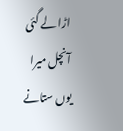اڑا لے گئی آنچل میرا
یوں ستانے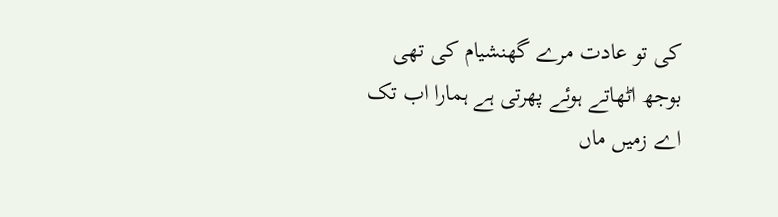کی تو عادت مرے گھنشیام کی تھی
بوجھ اٹھاتے ہوئے پھرتی ہے ہمارا اب تک
اے زمیں ماں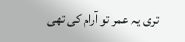تری یہ عمر تو آرام کی تھی